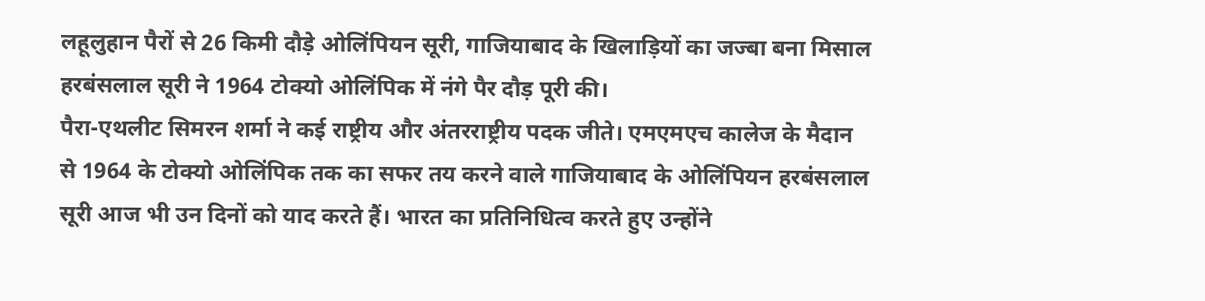लहूलुहान पैरों से 26 किमी दौड़े ओलिंपियन सूरी, गाजियाबाद के खिलाड़ियों का जज्बा बना मिसाल
हरबंसलाल सूरी ने 1964 टोक्यो ओलिंपिक में नंगे पैर दौड़ पूरी की।
पैरा-एथलीट सिमरन शर्मा ने कई राष्ट्रीय और अंतरराष्ट्रीय पदक जीते। एमएमएच कालेज के मैदान से 1964 के टोक्यो ओलिंपिक तक का सफर तय करने वाले गाजियाबाद के ओलिंपियन हरबंसलाल सूरी आज भी उन दिनों को याद करते हैं। भारत का प्रतिनिधित्व करते हुए उन्होंने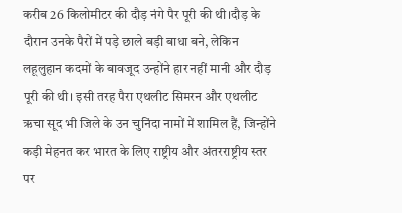करीब 26 किलोमीटर की दौड़ नंगे पैर पूरी की थी।दौड़ के दौरान उनके पैरों में पड़े छाले बड़ी बाधा बने, लेकिन लहूलुहान कदमों के बावजूद उन्होंने हार नहीं मानी और दौड़ पूरी की थी। इसी तरह पैरा एथलीट सिमरन और एथलीट ऋचा सूद भी जिले के उन चुनिंदा नामों में शामिल हैं, जिन्होंने कड़ी मेहनत कर भारत के लिए राष्ट्रीय और अंतरराष्ट्रीय स्तर पर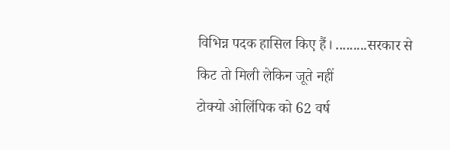विभिन्न पदक हासिल किए हैं। .........सरकार से किट तो मिली लेकिन जूते नहीं
टोक्यो ओलिंपिक को 62 वर्ष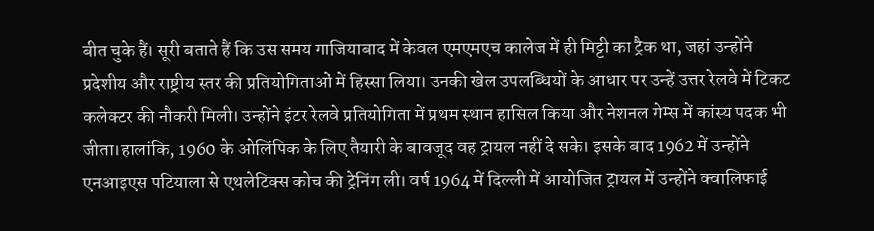बीत चुके हैं। सूरी बताते हैं कि उस समय गाजियाबाद में केवल एमएमएच कालेज में ही मिट्टी का ट्रैक था, जहां उन्होंने प्रदेशीय और राष्ट्रीय स्तर की प्रतियोगिताओं में हिस्सा लिया। उनकी खेल उपलब्धियों के आधार पर उन्हें उत्तर रेलवे में टिकट कलेक्टर की नौकरी मिली। उन्होंने इंटर रेलवे प्रतियोगिता में प्रथम स्थान हासिल किया और नेशनल गेम्स में कांस्य पदक भी जीता।हालांकि, 1960 के ओलिंपिक के लिए तैयारी के बावजूद वह ट्रायल नहीं दे सके। इसके बाद 1962 में उन्होंने एनआइएस पटियाला से एथलेटिक्स कोच की ट्रेनिंग ली। वर्ष 1964 में दिल्ली में आयोजित ट्रायल में उन्होंने क्वालिफाई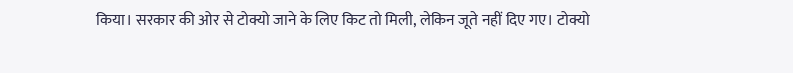किया। सरकार की ओर से टोक्यो जाने के लिए किट तो मिली, लेकिन जूते नहीं दिए गए। टोक्यो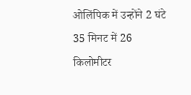ओलिंपिक में उन्होंने 2 घंटे 35 मिनट में 26 किलोमीटर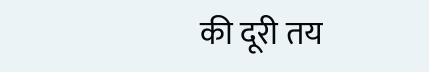की दूरी तय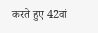करते हुए 42वां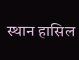स्थान हासिल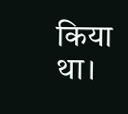किया था।